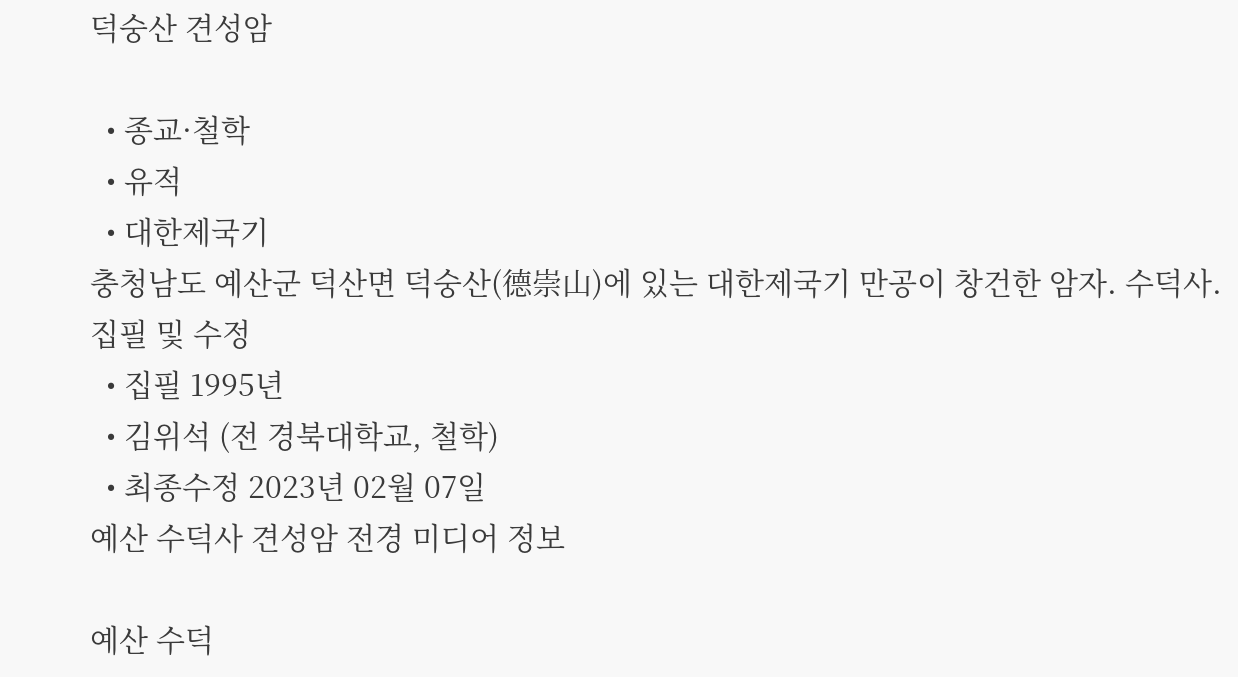덕숭산 견성암

  • 종교·철학
  • 유적
  • 대한제국기
충청남도 예산군 덕산면 덕숭산(德崇山)에 있는 대한제국기 만공이 창건한 암자. 수덕사.
집필 및 수정
  • 집필 1995년
  • 김위석 (전 경북대학교, 철학)
  • 최종수정 2023년 02월 07일
예산 수덕사 견성암 전경 미디어 정보

예산 수덕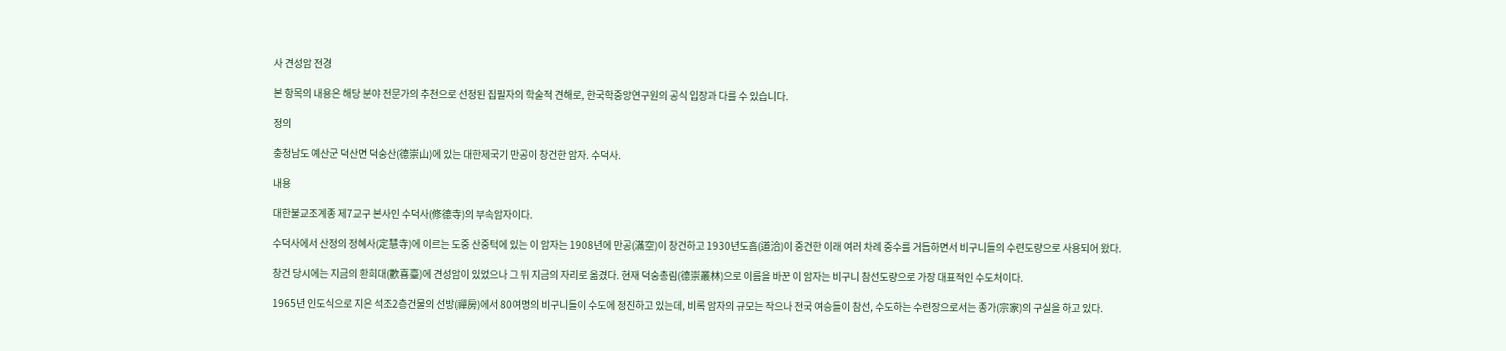사 견성암 전경

본 항목의 내용은 해당 분야 전문가의 추천으로 선정된 집필자의 학술적 견해로, 한국학중앙연구원의 공식 입장과 다를 수 있습니다.

정의

충청남도 예산군 덕산면 덕숭산(德崇山)에 있는 대한제국기 만공이 창건한 암자. 수덕사.

내용

대한불교조계종 제7교구 본사인 수덕사(修德寺)의 부속암자이다.

수덕사에서 산정의 정혜사(定慧寺)에 이르는 도중 산중턱에 있는 이 암자는 1908년에 만공(滿空)이 창건하고 1930년도흡(道洽)이 중건한 이래 여러 차례 중수를 거듭하면서 비구니들의 수련도량으로 사용되어 왔다.

창건 당시에는 지금의 환희대(歡喜臺)에 견성암이 있었으나 그 뒤 지금의 자리로 옮겼다. 현재 덕숭총림(德崇叢林)으로 이름을 바꾼 이 암자는 비구니 참선도량으로 가장 대표적인 수도처이다.

1965년 인도식으로 지은 석조2층건물의 선방(禪房)에서 80여명의 비구니들이 수도에 정진하고 있는데, 비록 암자의 규모는 작으나 전국 여승들이 참선, 수도하는 수련장으로서는 종가(宗家)의 구실을 하고 있다.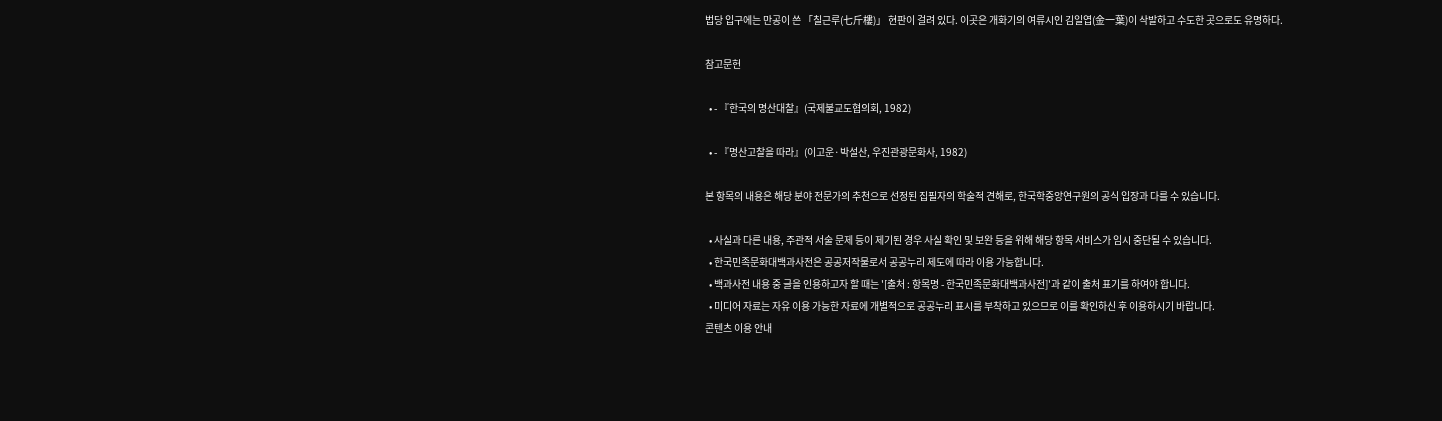법당 입구에는 만공이 쓴 「칠근루(七斤樓)」 현판이 걸려 있다. 이곳은 개화기의 여류시인 김일엽(金一葉)이 삭발하고 수도한 곳으로도 유명하다.

참고문헌

  • - 『한국의 명산대찰』(국제불교도협의회, 1982)

  • - 『명산고찰을 따라』(이고운·박설산, 우진관광문화사, 1982)

본 항목의 내용은 해당 분야 전문가의 추천으로 선정된 집필자의 학술적 견해로, 한국학중앙연구원의 공식 입장과 다를 수 있습니다.

  • 사실과 다른 내용, 주관적 서술 문제 등이 제기된 경우 사실 확인 및 보완 등을 위해 해당 항목 서비스가 임시 중단될 수 있습니다.
  • 한국민족문화대백과사전은 공공저작물로서 공공누리 제도에 따라 이용 가능합니다.
  • 백과사전 내용 중 글을 인용하고자 할 때는 '[출처 : 항목명 - 한국민족문화대백과사전]'과 같이 출처 표기를 하여야 합니다.
  • 미디어 자료는 자유 이용 가능한 자료에 개별적으로 공공누리 표시를 부착하고 있으므로 이를 확인하신 후 이용하시기 바랍니다.
콘텐츠 이용 안내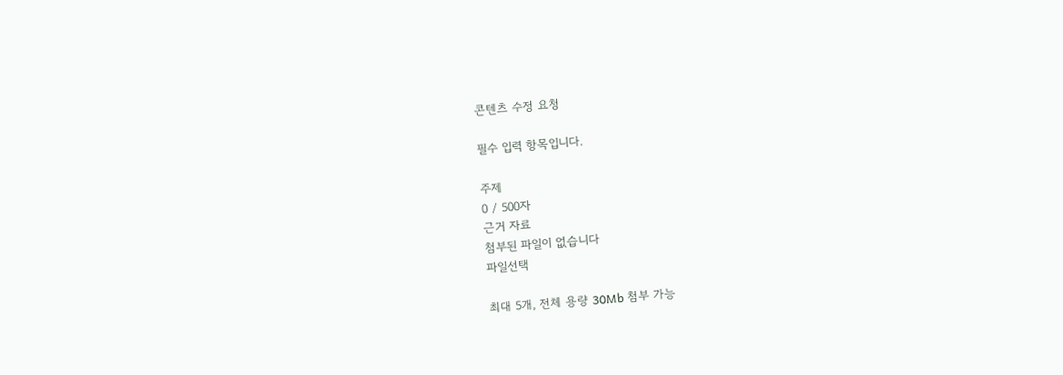콘텐츠 수정 요청

필수 입력 항목입니다.

주제
0 / 500자
근거 자료
첨부된 파일이 없습니다
파일선택

최대 5개, 전체 용량 30Mb 첨부 가능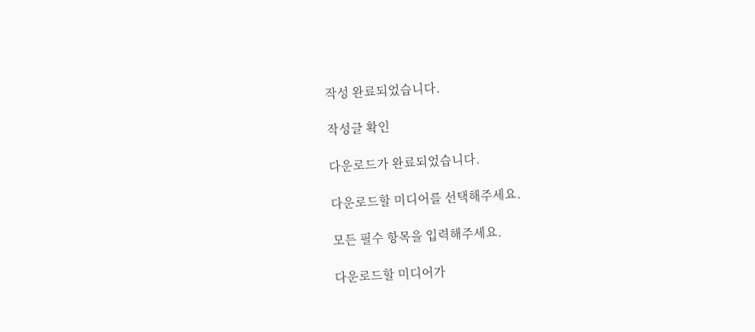작성 완료되었습니다.

작성글 확인

다운로드가 완료되었습니다.

다운로드할 미디어를 선택해주세요.

모든 필수 항목을 입력해주세요.

다운로드할 미디어가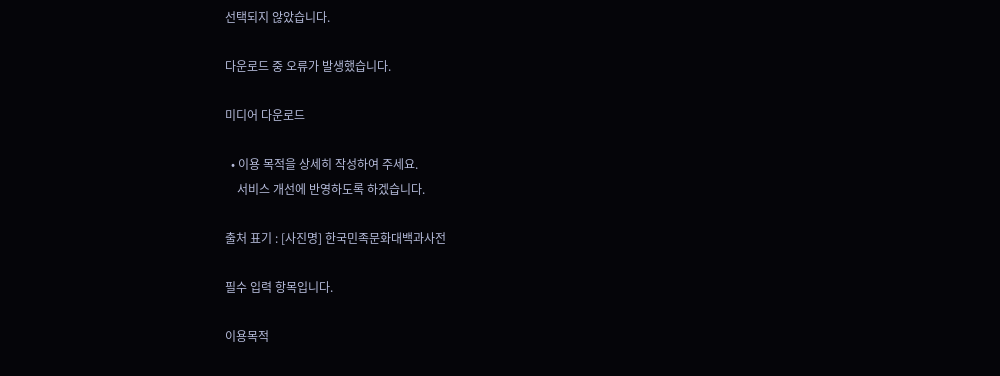선택되지 않았습니다.

다운로드 중 오류가 발생했습니다.

미디어 다운로드

  • 이용 목적을 상세히 작성하여 주세요.
    서비스 개선에 반영하도록 하겠습니다.

출처 표기 : [사진명] 한국민족문화대백과사전

필수 입력 항목입니다.

이용목적